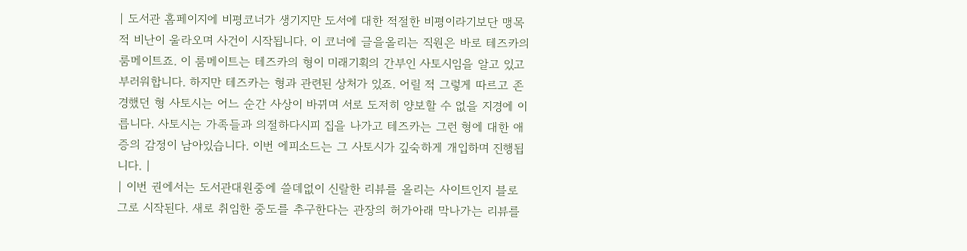| 도서관 홈페이지에 비평코너가 생기지만 도서에 대한 적절한 비평이라기보단 맹목적 비난이 울라오며 사건이 시작됩니다. 이 코너에 글을올리는 직원은 바로 테즈카의 룸메이트죠. 이 룸메이트는 테즈카의 형이 미래기획의 간부인 사토시임을 알고 있고 부러워합니다. 하지만 테즈카는 형과 관련된 상처가 있죠. 어릴 적 그렇게 따르고 존경했던 형 사토시는 어느 순간 사상이 바뀌며 서로 도저히 양보할 수 없을 지경에 이릅니다. 사토시는 가족들과 의절하다시피 집을 나가고 테즈카는 그런 형에 대한 애증의 감정이 남아있습니다. 이번 에피소드는 그 사토시가 깊숙하게 개입하며 진행됩니다. |
| 이번 권에서는 도서관대원중에 쓸데없이 신랄한 리뷰를 올리는 사이트인지 블로그로 시작된다. 새로 취임한 중도를 추구한다는 관장의 허가아래 막나가는 리뷰를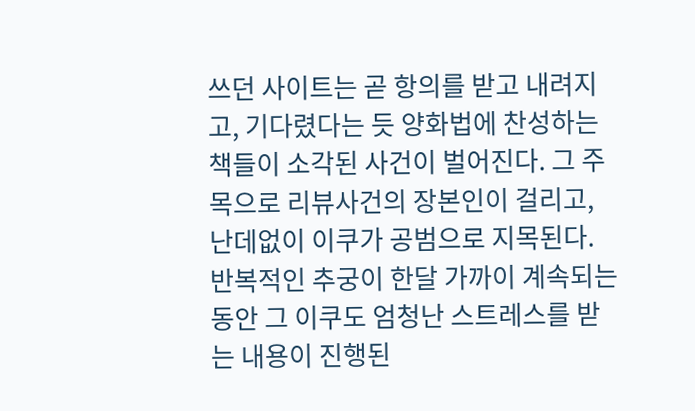쓰던 사이트는 곧 항의를 받고 내려지고, 기다렸다는 듯 양화법에 찬성하는 책들이 소각된 사건이 벌어진다. 그 주목으로 리뷰사건의 장본인이 걸리고, 난데없이 이쿠가 공범으로 지목된다. 반복적인 추궁이 한달 가까이 계속되는 동안 그 이쿠도 엄청난 스트레스를 받는 내용이 진행된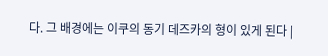다. 그 배경에는 이쿠의 동기 데즈카의 형이 있게 된다 |